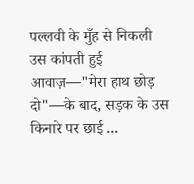पल्लवी के मुँह से निकली उस कांपती हुई आवाज़—"मेरा हाथ छोड़ दो"—के बाद, सड़क के उस किनारे पर छाई ...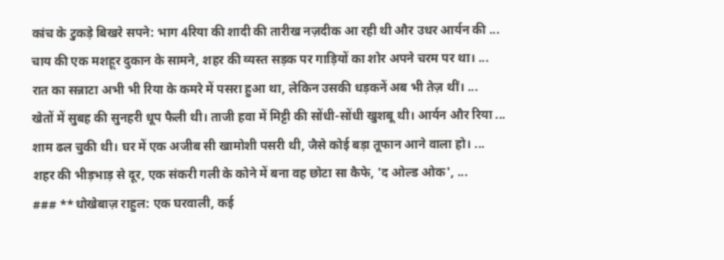कांच के टुकड़े बिखरे सपने: भाग 4रिया की शादी की तारीख नज़दीक आ रही थी और उधर आर्यन की ...
चाय की एक मशहूर दुकान के सामने, शहर की व्यस्त सड़क पर गाड़ियों का शोर अपने चरम पर था। ...
रात का सन्नाटा अभी भी रिया के कमरे में पसरा हुआ था, लेकिन उसकी धड़कनें अब भी तेज़ थीं। ...
खेतों में सुबह की सुनहरी धूप फैली थी। ताजी हवा में मिट्टी की सोंधी-सोंधी खुशबू थी। आर्यन और रिया ...
शाम ढल चुकी थी। घर में एक अजीब सी खामोशी पसरी थी, जैसे कोई बड़ा तूफान आने वाला हो। ...
शहर की भीड़भाड़ से दूर, एक संकरी गली के कोने में बना वह छोटा सा कैफे, 'द ओल्ड ओक', ...
### **धोखेबाज़ राहुल: एक घरवाली, कई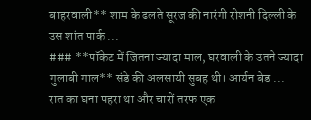बाहरवाली** शाम के ढलते सूरज की नारंगी रोशनी दिल्ली के उस शांत पार्क ...
### **पॉकेट में जितना ज्यादा माल, घरवाली के उतने ज्यादा गुलाबी गाल** संडे की अलसायी सुबह थी। आर्यन बेड ...
रात का घना पहरा था और चारों तरफ एक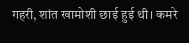गहरी, शांत खामोशी छाई हुई थी। कमरे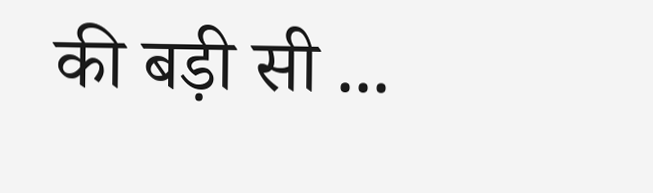की बड़ी सी ...